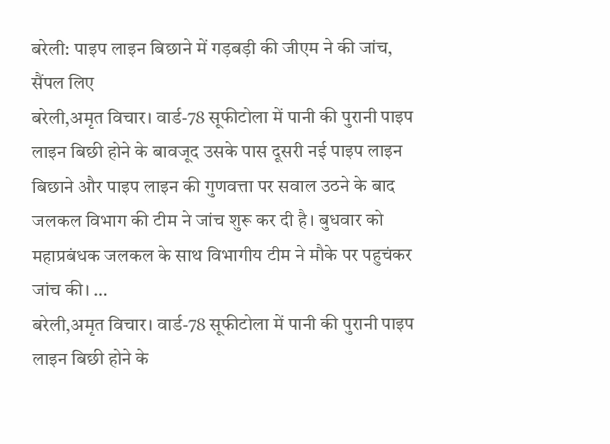बरेली: पाइप लाइन बिछाने में गड़बड़ी की जीएम ने की जांच, सैंपल लिए
बरेली,अमृत विचार। वार्ड-78 सूफीटोला में पानी की पुरानी पाइप लाइन बिछी होने के बावजूद उसके पास दूसरी नई पाइप लाइन बिछाने और पाइप लाइन की गुणवत्ता पर सवाल उठने के बाद जलकल विभाग की टीम ने जांच शुरू कर दी है। बुधवार को महाप्रबंधक जलकल के साथ विभागीय टीम ने मौके पर पहुचंकर जांच की। …
बरेली,अमृत विचार। वार्ड-78 सूफीटोला में पानी की पुरानी पाइप लाइन बिछी होने के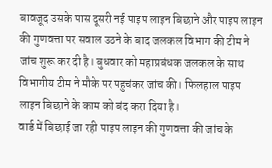बावजूद उसके पास दूसरी नई पाइप लाइन बिछाने और पाइप लाइन की गुणवत्ता पर सवाल उठने के बाद जलकल विभाग की टीम ने जांच शुरू कर दी है। बुधवार को महाप्रबंधक जलकल के साथ विभागीय टीम ने मौके पर पहुचंकर जांच की। फिलहाल पाइप लाइन बिछाने के काम को बंद करा दिया है।
वार्ड में बिछाई जा रही पाइप लाइन की गुणवत्ता की जांच के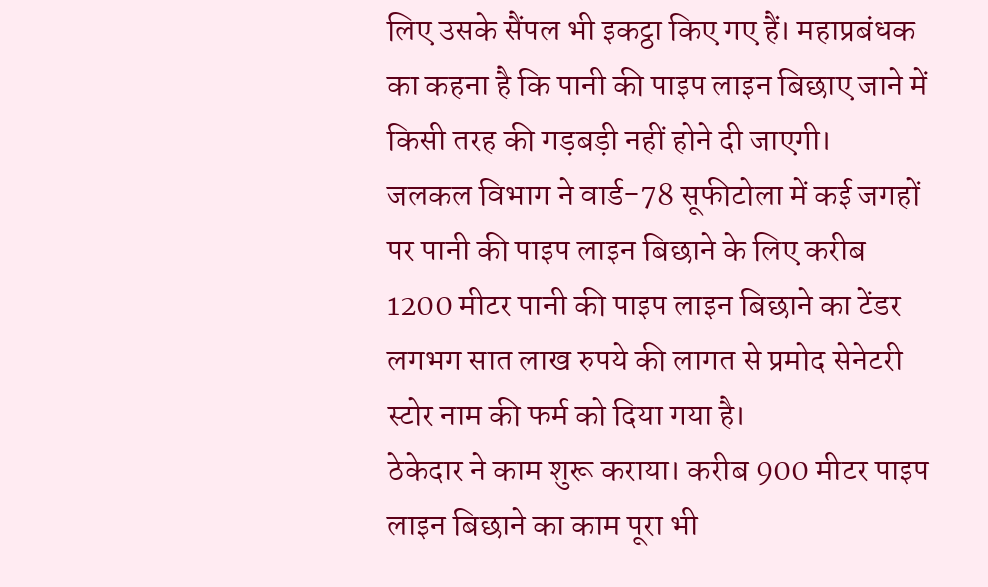लिए उसके सैंपल भी इकट्ठा किए गए हैं। महाप्रबंधक का कहना है कि पानी की पाइप लाइन बिछाए जाने में किसी तरह की गड़बड़ी नहीं होने दी जाएगी।
जलकल विभाग ने वार्ड-78 सूफीटोला में कई जगहों पर पानी की पाइप लाइन बिछाने के लिए करीब 1200 मीटर पानी की पाइप लाइन बिछाने का टेंडर लगभग सात लाख रुपये की लागत से प्रमोद सेनेटरी स्टोर नाम की फर्म को दिया गया है।
ठेकेदार ने काम शुरू कराया। करीब 900 मीटर पाइप लाइन बिछाने का काम पूरा भी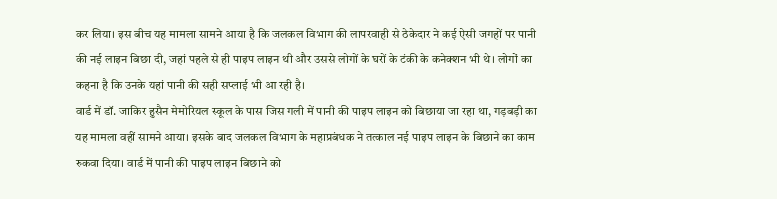कर लिया। इस बीच यह मामला सामने आया है कि जलकल विभाग की लापरवाही से ठेकेदार ने कई ऐसी जगहों पर पानी की नई लाइन बिछा दी, जहां पहले से ही पाइप लाइन थी और उससे लोगों के घरों के टंकी के कनेक्शन भी थे। लोगों का कहना है कि उनके यहां पानी की सही सप्लाई भी आ रही है।
वार्ड में डॉ. जाकिर हुसैन मेमोरियल स्कूल के पास जिस गली में पानी की पाइप लाइन को बिछाया जा रहा था, गड़बड़ी का यह मामला वहीं सामने आया। इसके बाद जलकल विभाग के महाप्रबंधक ने तत्काल नई पाइप लाइन के बिछाने का काम रुकवा दिया। वार्ड में पानी की पाइप लाइन बिछाने को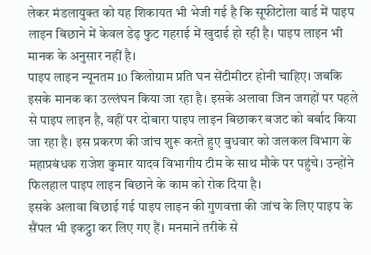लेकर मंडलायुक्त को यह शिकायत भी भेजी गई है कि सूफीटोला वार्ड में पाइप लाइन बिछाने में केवल डेढ़ फुट गहराई में खुदाई हो रही है। पाइप लाइन भी मानक के अनुसार नहीं है।
पाइप लाइन न्यूनतम 10 किलोग्राम प्रति घन सेंटीमीटर होनी चाहिए। जबकि इसके मानक का उल्लंघन किया जा रहा है। इसके अलावा जिन जगहों पर पहले से पाइप लाइन है, वहीं पर दोबारा पाइप लाइन बिछाकर बजट को बर्बाद किया जा रहा है। इस प्रकरण की जांच शुरू करते हुए बुधवार को जलकल विभाग के महाप्रबंधक राजेश कुमार यादव विभागीय टीम के साथ मौके पर पहुंचे। उन्होंने फिलहाल पाइप लाइन बिछाने के काम को रोक दिया है।
इसके अलावा बिछाई गई पाइप लाइन की गुणवत्ता की जांच के लिए पाइप के सैंपल भी इकट्ठा कर लिए गए हैं। मनमाने तरीके से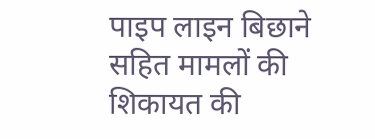पाइप लाइन बिछाने सहित मामलों की शिकायत की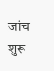जांच शुरू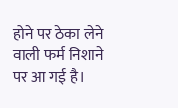होने पर ठेका लेने वाली फर्म निशाने पर आ गई है।